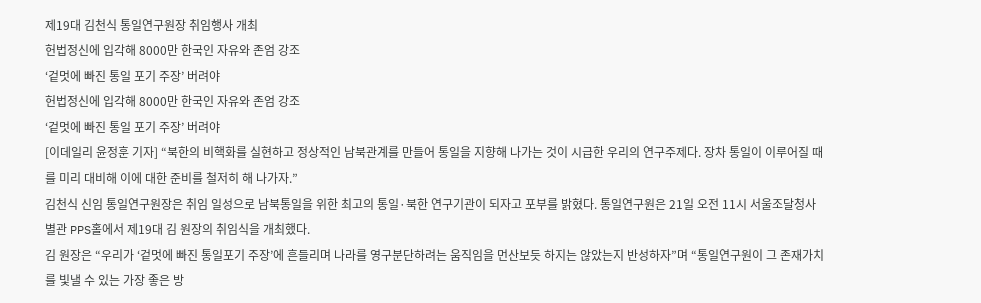제19대 김천식 통일연구원장 취임행사 개최
헌법정신에 입각해 8000만 한국인 자유와 존엄 강조
‘겉멋에 빠진 통일 포기 주장’ 버려야
헌법정신에 입각해 8000만 한국인 자유와 존엄 강조
‘겉멋에 빠진 통일 포기 주장’ 버려야
[이데일리 윤정훈 기자] “북한의 비핵화를 실현하고 정상적인 남북관계를 만들어 통일을 지향해 나가는 것이 시급한 우리의 연구주제다. 장차 통일이 이루어질 때를 미리 대비해 이에 대한 준비를 철저히 해 나가자.”
김천식 신임 통일연구원장은 취임 일성으로 남북통일을 위한 최고의 통일·북한 연구기관이 되자고 포부를 밝혔다. 통일연구원은 21일 오전 11시 서울조달청사 별관 PPS홀에서 제19대 김 원장의 취임식을 개최했다.
김 원장은 “우리가 ‘겉멋에 빠진 통일포기 주장’에 흔들리며 나라를 영구분단하려는 움직임을 먼산보듯 하지는 않았는지 반성하자”며 “통일연구원이 그 존재가치를 빛낼 수 있는 가장 좋은 방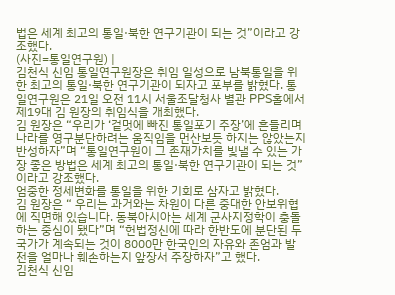법은 세계 최고의 통일·북한 연구기관이 되는 것”이라고 강조했다.
(사진=통일연구원) |
김천식 신임 통일연구원장은 취임 일성으로 남북통일을 위한 최고의 통일·북한 연구기관이 되자고 포부를 밝혔다. 통일연구원은 21일 오전 11시 서울조달청사 별관 PPS홀에서 제19대 김 원장의 취임식을 개최했다.
김 원장은 “우리가 ‘겉멋에 빠진 통일포기 주장’에 흔들리며 나라를 영구분단하려는 움직임을 먼산보듯 하지는 않았는지 반성하자”며 “통일연구원이 그 존재가치를 빛낼 수 있는 가장 좋은 방법은 세계 최고의 통일·북한 연구기관이 되는 것”이라고 강조했다.
엄중한 정세변화를 통일을 위한 기회로 삼자고 밝혔다.
김 원장은 “ 우리는 과거와는 차원이 다른 중대한 안보위협에 직면해 있습니다. 동북아시아는 세계 군사지정학이 충돌하는 중심이 됐다”며 “헌법정신에 따라 한반도에 분단된 두 국가가 계속되는 것이 8000만 한국인의 자유와 존엄과 발전을 얼마나 훼손하는지 앞장서 주장하자”고 했다.
김천식 신임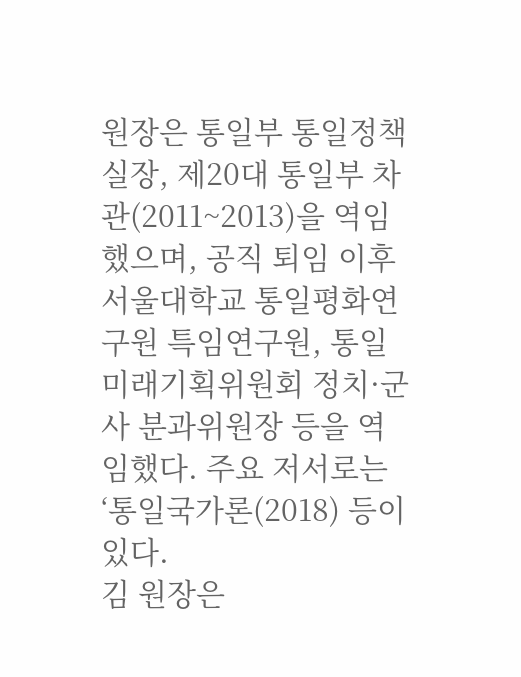원장은 통일부 통일정책실장, 제20대 통일부 차관(2011~2013)을 역임했으며, 공직 퇴임 이후 서울대학교 통일평화연구원 특임연구원, 통일미래기획위원회 정치·군사 분과위원장 등을 역임했다. 주요 저서로는 ‘통일국가론(2018) 등이 있다.
김 원장은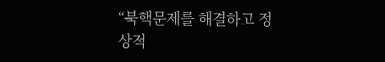“북핵문제를 해결하고 정상적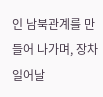인 남북관계를 만들어 나가며, 장차 일어날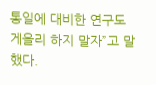통일에 대비한 연구도 게을리 하지 말자”고 말했다.